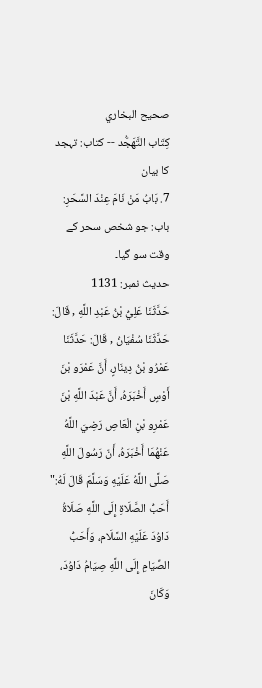صحيح البخاري
كِتَاب التَّهَجُّد -- کتاب: تہجد کا بیان
7. بَابُ مَنْ نَامَ عِنْدَ السَّحَرِ:
باب: جو شخص سحر کے وقت سو گیا۔
حدیث نمبر: 1131
حَدَّثَنَا عَلِيُّ بْنُ عَبْدِ اللَّهِ , قَالَ: حَدَّثَنَا سُفْيَانُ , قَالَ: حَدَّثَنَا عَمْرُو بْنُ دِينَارٍ، أَنَّ عَمْرَو بْنَ أَوْسٍ أَخْبَرَهُ، أَنَّ عَبْدَ اللَّهِ بْنَ عَمْرِو بْنِ الْعَاصِ رَضِيَ اللَّهُ عَنْهُمَا أَخْبَرَهُ، أَنّ رَسُولَ اللَّهِ صَلَّى اللَّهُ عَلَيْهِ وَسَلَّمَ قَالَ لَهُ:" أَحَبُّ الصَّلَاةِ إِلَى اللَّهِ صَلَاةُ دَاوُدَ عَلَيْهِ السَّلَام، وَأَحَبُّ الصِّيَامِ إِلَى اللَّهِ صِيَامُ دَاوُدَ، وَكَانَ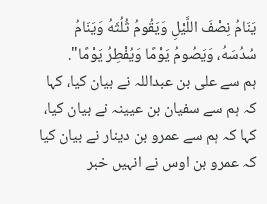يَنَامُ نِصْفَ اللَّيْلِ وَيَقُومُ ثُلُثَهُ وَيَنَامُ سُدُسَهُ، وَيَصُومُ يَوْمًا وَيُفْطِرُ يَوْمًا".
ہم سے علی بن عبداللہ نے بیان کیا، کہا کہ ہم سے سفیان بن عیینہ نے بیان کیا، کہا کہ ہم سے عمرو بن دینار نے بیان کیا کہ عمرو بن اوس نے انہیں خبر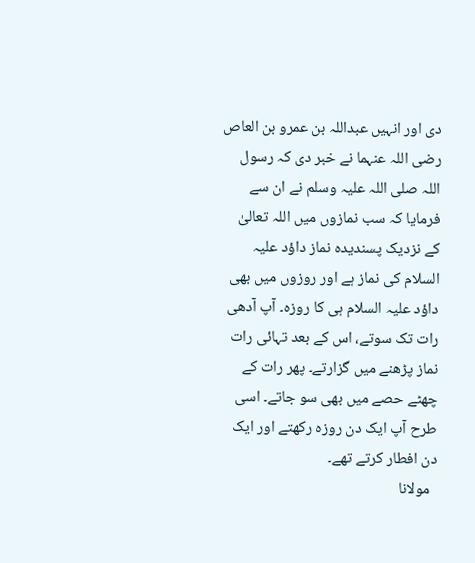دی اور انہیں عبداللہ بن عمرو بن العاص رضی اللہ عنہما نے خبر دی کہ رسول اللہ صلی اللہ علیہ وسلم نے ان سے فرمایا کہ سب نمازوں میں اللہ تعالیٰ کے نزدیک پسندیدہ نماز داؤد علیہ السلام کی نماز ہے اور روزوں میں بھی داؤد علیہ السلام ہی کا روزہ۔ آپ آدھی رات تک سوتے، اس کے بعد تہائی رات نماز پڑھنے میں گزارتے۔ پھر رات کے چھٹے حصے میں بھی سو جاتے۔ اسی طرح آپ ایک دن روزہ رکھتے اور ایک دن افطار کرتے تھے۔
  مولانا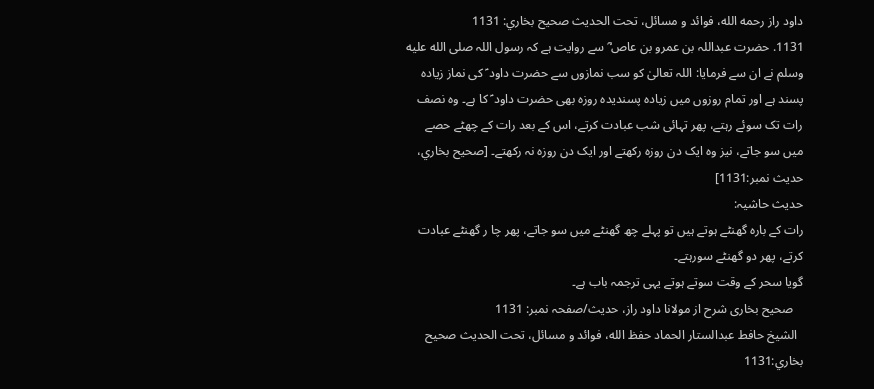داود راز رحمه الله، فوائد و مسائل، تحت الحديث صحيح بخاري: 1131
1131. حضرت عبداللہ بن عمرو بن عاص ؓ سے روایت ہے کہ رسول اللہ صلى الله عليه وسلم نے ان سے فرمایا: اللہ تعالیٰ کو سب نمازوں سے حضرت داود ؑ کی نماز زیادہ پسند ہے اور تمام روزوں میں زیادہ پسندیدہ روزہ بھی حضرت داود ؑ کا ہے۔ وہ نصف رات تک سوئے رہتے، پھر تہائی شب عبادت کرتے، اس کے بعد رات کے چھٹے حصے میں سو جاتے، نیز وہ ایک دن روزہ رکھتے اور ایک دن روزہ نہ رکھتے۔ [صحيح بخاري، حديث نمبر:1131]
حدیث حاشیہ:
رات کے بارہ گھنٹے ہوتے ہیں تو پہلے چھ گھنٹے میں سو جاتے، پھر چا ر گھنٹے عبادت کرتے، پھر دو گھنٹے سورہتے۔
گویا سحر کے وقت سوتے ہوتے یہی ترجمہ باب ہے۔
   صحیح بخاری شرح از مولانا داود راز، حدیث/صفحہ نمبر: 1131
  الشيخ حافط عبدالستار الحماد حفظ الله، فوائد و مسائل، تحت الحديث صحيح بخاري:1131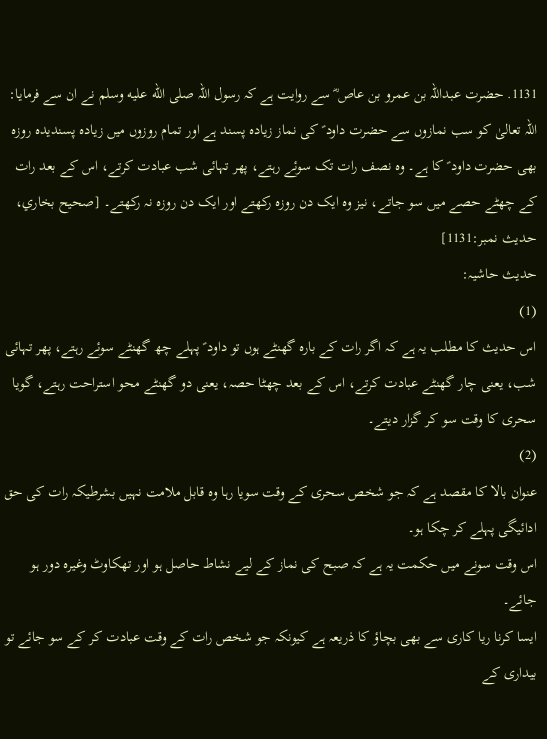1131. حضرت عبداللہ بن عمرو بن عاص ؓ سے روایت ہے کہ رسول اللہ صلى الله عليه وسلم نے ان سے فرمایا: اللہ تعالیٰ کو سب نمازوں سے حضرت داود ؑ کی نماز زیادہ پسند ہے اور تمام روزوں میں زیادہ پسندیدہ روزہ بھی حضرت داود ؑ کا ہے۔ وہ نصف رات تک سوئے رہتے، پھر تہائی شب عبادت کرتے، اس کے بعد رات کے چھٹے حصے میں سو جاتے، نیز وہ ایک دن روزہ رکھتے اور ایک دن روزہ نہ رکھتے۔ [صحيح بخاري، حديث نمبر:1131]
حدیث حاشیہ:
(1)
اس حدیث کا مطلب یہ ہے کہ اگر رات کے بارہ گھنٹے ہوں تو داود ؑ پہلے چھ گھنٹے سوئے رہتے، پھر تہائی شب، یعنی چار گھنٹے عبادت کرتے، اس کے بعد چھٹا حصہ، یعنی دو گھنٹے محو استراحت رہتے، گویا سحری کا وقت سو کر گزار دیتے۔
(2)
عنوان بالا کا مقصد ہے کہ جو شخص سحری کے وقت سویا رہا وہ قابل ملامت نہیں بشرطیکہ رات کی حق ادائیگی پہلے کر چکا ہو۔
اس وقت سونے میں حکمت یہ ہے کہ صبح کی نماز کے لیے نشاط حاصل ہو اور تھکاوٹ وغیرہ دور ہو جائے۔
ایسا کرنا ریا کاری سے بھی بچاؤ کا ذریعہ ہے کیونکہ جو شخص رات کے وقت عبادت کر کے سو جائے تو بیداری کے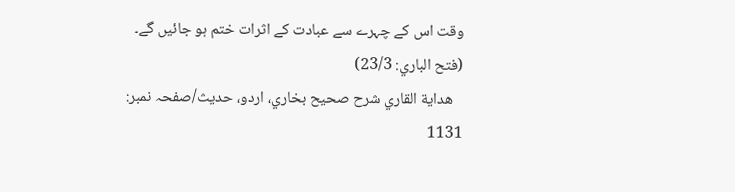وقت اس کے چہرے سے عبادت کے اثرات ختم ہو جائیں گے۔
(فتح الباري: 23/3)
   هداية القاري شرح صحيح بخاري، اردو، حدیث/صفحہ نمبر: 1131